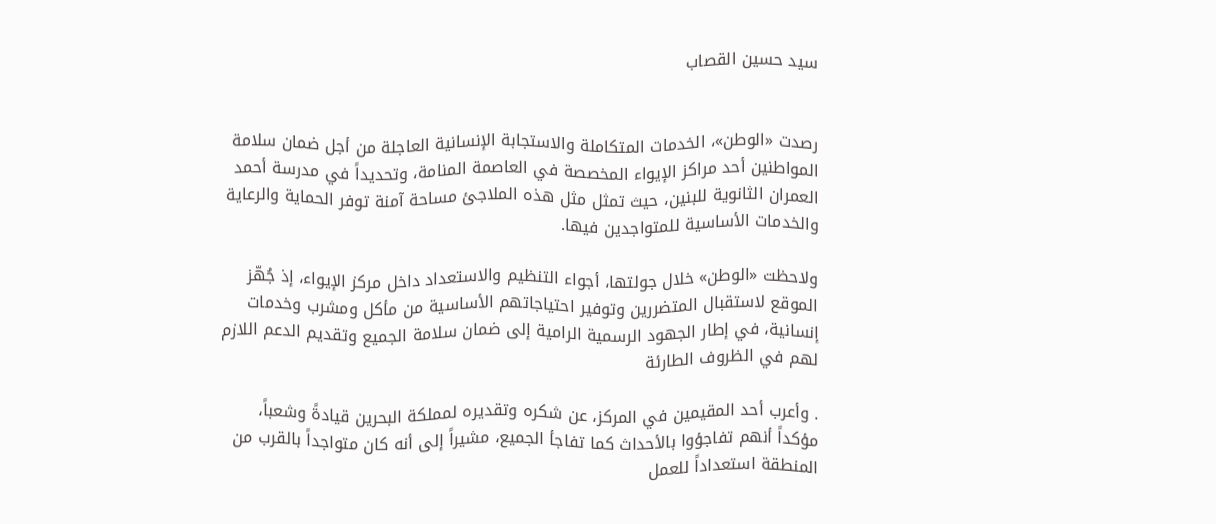سيد حسين القصاب


رصدت «الوطن»، الخدمات المتكاملة والاستجابة الإنسانية العاجلة من أجل ضمان سلامة المواطنين أحد مراكز الإيواء المخصصة في العاصمة المنامة، وتحديداً في مدرسة أحمد العمران الثانوية للبنين، حيث تمثل مثل هذه الملاجئ مساحة آمنة توفر الحماية والرعاية والخدمات الأساسية للمتواجدين فيها.

ولاحظت «الوطن» خلال جولتها، أجواء التنظيم والاستعداد داخل مركز الإيواء، إذ جُهّز الموقع لاستقبال المتضررين وتوفير احتياجاتهم الأساسية من مأكل ومشرب وخدمات إنسانية، في إطار الجهود الرسمية الرامية إلى ضمان سلامة الجميع وتقديم الدعم اللازم لهم في الظروف الطارئة

. وأعرب أحد المقيمين في المركز، عن شكره وتقديره لمملكة البحرين قيادةً وشعباً، مؤكداً أنهم تفاجؤوا بالأحداث كما تفاجأ الجميع، مشيراً إلى أنه كان متواجداً بالقرب من المنطقة استعداداً للعمل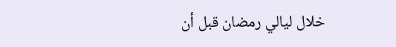خلال ليالي رمضان قبل أن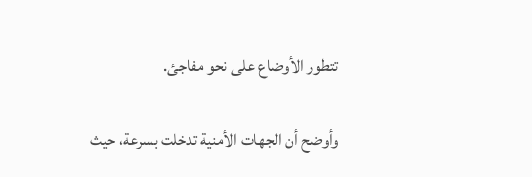تتطور الأوضاع على نحو مفاجئ.

وأوضح أن الجهات الأمنية تدخلت بسرعة، حيث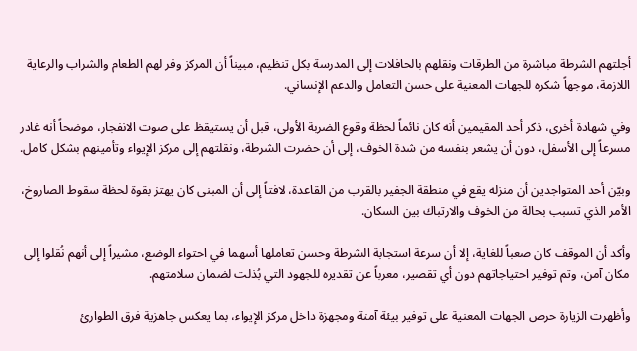أجلتهم الشرطة مباشرة من الطرقات ونقلهم بالحافلات إلى المدرسة بكل تنظيم، مبيناً أن المركز وفر لهم الطعام والشراب والرعاية اللازمة، موجهاً شكره للجهات المعنية على حسن التعامل والدعم الإنساني.

وفي شهادة أخرى، ذكر أحد المقيمين أنه كان نائماً لحظة وقوع الضربة الأولى، قبل أن يستيقظ على صوت الانفجار، موضحاً أنه غادر مسرعاً إلى الأسفل، دون أن يشعر بنفسه من شدة الخوف، إلى أن حضرت الشرطة، ونقلتهم إلى مركز الإيواء وتأمينهم بشكل كامل.

وبيّن أحد المتواجدين أن منزله يقع في منطقة الجفير بالقرب من القاعدة، لافتاً إلى أن المبنى كان يهتز بقوة لحظة سقوط الصاروخ، الأمر الذي تسبب بحالة من الخوف والارتباك بين السكان.

وأكد أن الموقف كان صعباً للغاية، إلا أن سرعة استجابة الشرطة وحسن تعاملها أسهما في احتواء الوضع، مشيراً إلى أنهم نُقلوا إلى مكان آمن، وتم توفير احتياجاتهم دون أي تقصير، معرباً عن تقديره للجهود التي بُذلت لضمان سلامتهم.

وأظهرت الزيارة حرص الجهات المعنية على توفير بيئة آمنة ومجهزة داخل مركز الإيواء، بما يعكس جاهزية فرق الطوارئ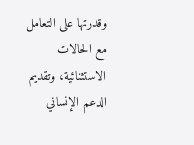وقدرتها على التعامل مع الحالات الاستثنائية، وتقديم الدعم الإنساني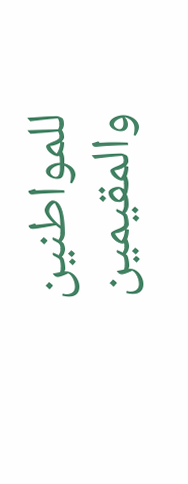للمواطنين والمقيمين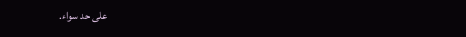على حد سواء.